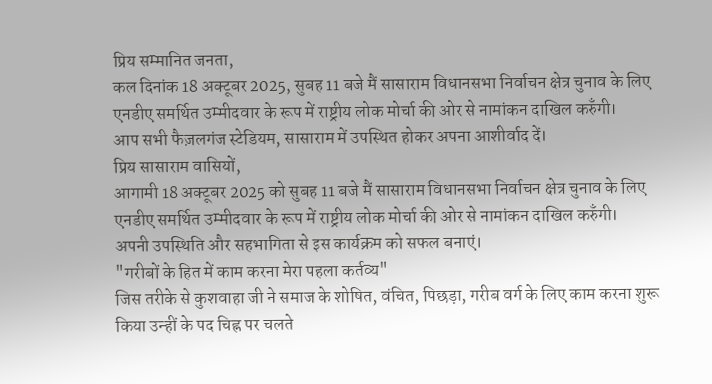प्रिय सम्मानित जनता,
कल दिनांक 18 अक्टूबर 2025, सुबह 11 बजे मैं सासाराम विधानसभा निर्वाचन क्षेत्र चुनाव के लिए एनडीए समर्थित उम्मीदवार के रूप में राष्ट्रीय लोक मोर्चा की ओर से नामांकन दाखिल करुँगी।
आप सभी फैज़लगंज स्टेडियम, सासाराम में उपस्थित होकर अपना आशीर्वाद दें।
प्रिय सासाराम वासियों,
आगामी 18 अक्टूबर 2025 को सुबह 11 बजे मैं सासाराम विधानसभा निर्वाचन क्षेत्र चुनाव के लिए एनडीए समर्थित उम्मीदवार के रूप में राष्ट्रीय लोक मोर्चा की ओर से नामांकन दाखिल करुँगी।
अपनी उपस्थिति और सहभागिता से इस कार्यक्रम को सफल बनाएं।
"गरीबों के हित में काम करना मेरा पहला कर्तव्य"
जिस तरीके से कुशवाहा जी ने समाज के शोषित, वंचित, पिछड़ा, गरीब वर्ग के लिए काम करना शुरू किया उन्हीं के पद चिह्न पर चलते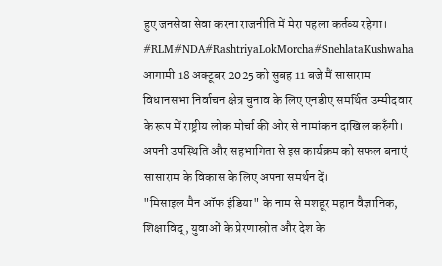हुए जनसेवा सेवा करना राजनीति में मेरा पहला कर्तव्य रहेगा।
#RLM#NDA#RashtriyaLokMorcha#SnehlataKushwaha
आगामी 18 अक्टूबर 2025 को सुबह 11 बजे मैं सासाराम विधानसभा निर्वाचन क्षेत्र चुनाव के लिए एनडीए समर्थित उम्मीदवार के रूप में राष्ट्रीय लोक मोर्चा की ओर से नामांकन दाखिल करुँगी।
अपनी उपस्थिति और सहभागिता से इस कार्यक्रम को सफल बनाएं सासाराम के विकास के लिए अपना समर्थन दें।
"मिसाइल मैन ऑफ इंडिया" के नाम से मशहूर महान वैज्ञानिक, शिक्षाविद्, युवाओं के प्रेरणास्रोत और देश के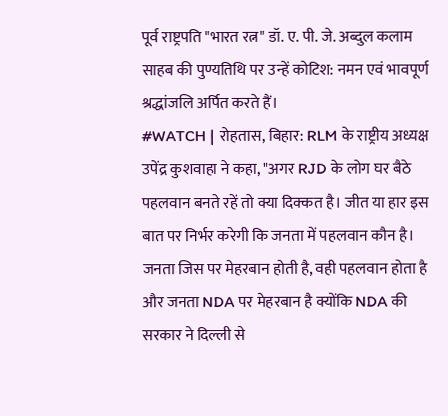पूर्व राष्ट्रपति "भारत रत्न" डॉ. ए. पी. जे. अब्दुल कलाम साहब की पुण्यतिथि पर उन्हें कोटिश: नमन एवं भावपूर्ण श्रद्धांजलि अर्पित करते हैं।
#WATCH | रोहतास, बिहार: RLM के राष्ट्रीय अध्यक्ष उपेंद्र कुशवाहा ने कहा, "अगर RJD के लोग घर बैठे पहलवान बनते रहें तो क्या दिक्कत है। जीत या हार इस बात पर निर्भर करेगी कि जनता में पहलवान कौन है। जनता जिस पर मेहरबान होती है, वही पहलवान होता है और जनता NDA पर मेहरबान है क्योंकि NDA की सरकार ने दिल्ली से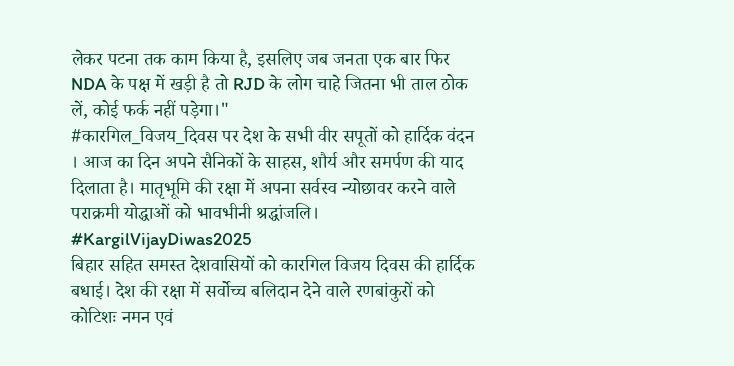लेकर पटना तक काम किया है, इसलिए जब जनता एक बार फिर NDA के पक्ष में खड़ी है तो RJD के लोग चाहे जितना भी ताल ठोक लें, कोई फर्क नहीं पड़ेगा।"
#कारगिल_विजय_दिवस पर देश के सभी वीर सपूतों को हार्दिक वंदन । आज का दिन अपने सैनिकों के साहस, शौर्य और समर्पण की याद दिलाता है। मातृभूमि की रक्षा में अपना सर्वस्व न्योछावर करने वाले पराक्रमी योद्धाओं को भावभीनी श्रद्धांजलि। #KargilVijayDiwas2025
बिहार सहित समस्त देशवासियों को कारगिल विजय दिवस की हार्दिक बधाई। देश की रक्षा में सर्वोच्च बलिदान देने वाले रणबांकुरों को कोटिशः नमन एवं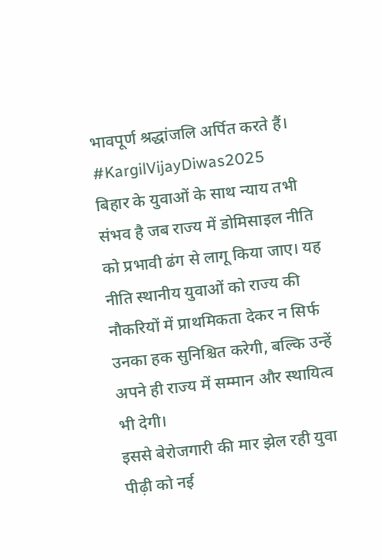भावपूर्ण श्रद्धांजलि अर्पित करते हैं।
#KargilVijayDiwas2025
बिहार के युवाओं के साथ न्याय तभी संभव है जब राज्य में डोमिसाइल नीति को प्रभावी ढंग से लागू किया जाए। यह नीति स्थानीय युवाओं को राज्य की नौकरियों में प्राथमिकता देकर न सिर्फ उनका हक सुनिश्चित करेगी, बल्कि उन्हें अपने ही राज्य में सम्मान और स्थायित्व भी देगी।
इससे बेरोजगारी की मार झेल रही युवा पीढ़ी को नई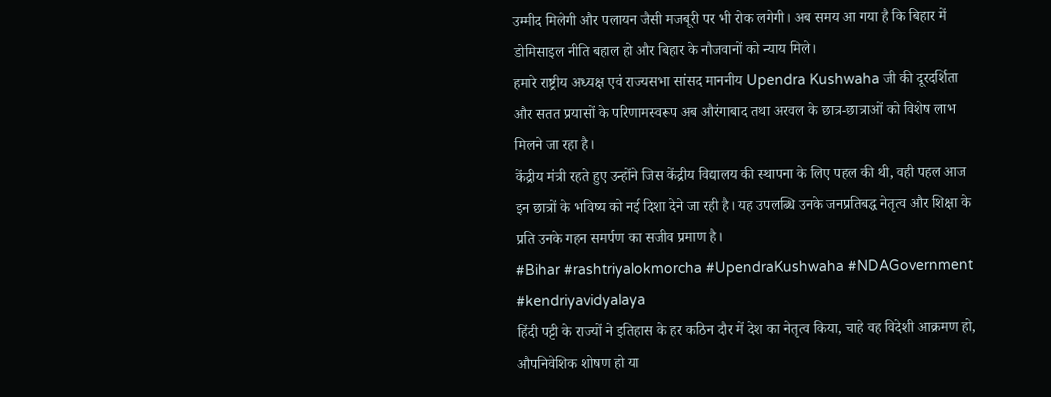उम्मीद मिलेगी और पलायन जैसी मजबूरी पर भी रोक लगेगी। अब समय आ गया है कि बिहार में डोमिसाइल नीति बहाल हो और बिहार के नौजवानों को न्याय मिले।
हमारे राष्ट्रीय अध्यक्ष एवं राज्यसभा सांसद माननीय Upendra Kushwaha जी की दूरदर्शिता और सतत प्रयासों के परिणामस्वरूप अब औरंगाबाद तथा अरवल के छात्र-छात्राओं को विशेष लाभ मिलने जा रहा है।
केंद्रीय मंत्री रहते हुए उन्होंने जिस केंद्रीय विद्यालय की स्थापना के लिए पहल की थी, वही पहल आज इन छात्रों के भविष्य को नई दिशा देने जा रही है। यह उपलब्धि उनके जनप्रतिबद्ध नेतृत्व और शिक्षा के प्रति उनके गहन समर्पण का सजीव प्रमाण है।
#Bihar #rashtriyalokmorcha #UpendraKushwaha #NDAGovernment #kendriyavidyalaya
हिंदी पट्टी के राज्यों ने इतिहास के हर कठिन दौर में देश का नेतृत्व किया, चाहे वह विदेशी आक्रमण हो, औपनिवेशिक शोषण हो या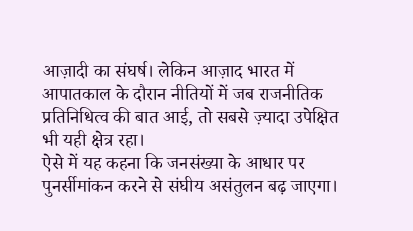आज़ादी का संघर्ष। लेकिन आज़ाद भारत में आपातकाल के दौरान नीतियों में जब राजनीतिक प्रतिनिधित्व की बात आई, तो सबसे ज़्यादा उपेक्षित भी यही क्षेत्र रहा।
ऐसे में यह कहना कि जनसंख्या के आधार पर पुनर्सीमांकन करने से संघीय असंतुलन बढ़ जाएगा।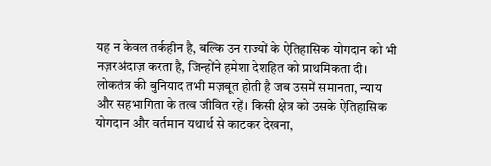यह न केवल तर्कहीन है, बल्कि उन राज्यों के ऐतिहासिक योगदान को भी नज़रअंदाज़ करता है, जिन्होंने हमेशा देशहित को प्राथमिकता दी।
लोकतंत्र की बुनियाद तभी मज़बूत होती है जब उसमें समानता, न्याय और सहभागिता के तत्व जीवित रहें। किसी क्षेत्र को उसके ऐतिहासिक योगदान और वर्तमान यथार्थ से काटकर देखना,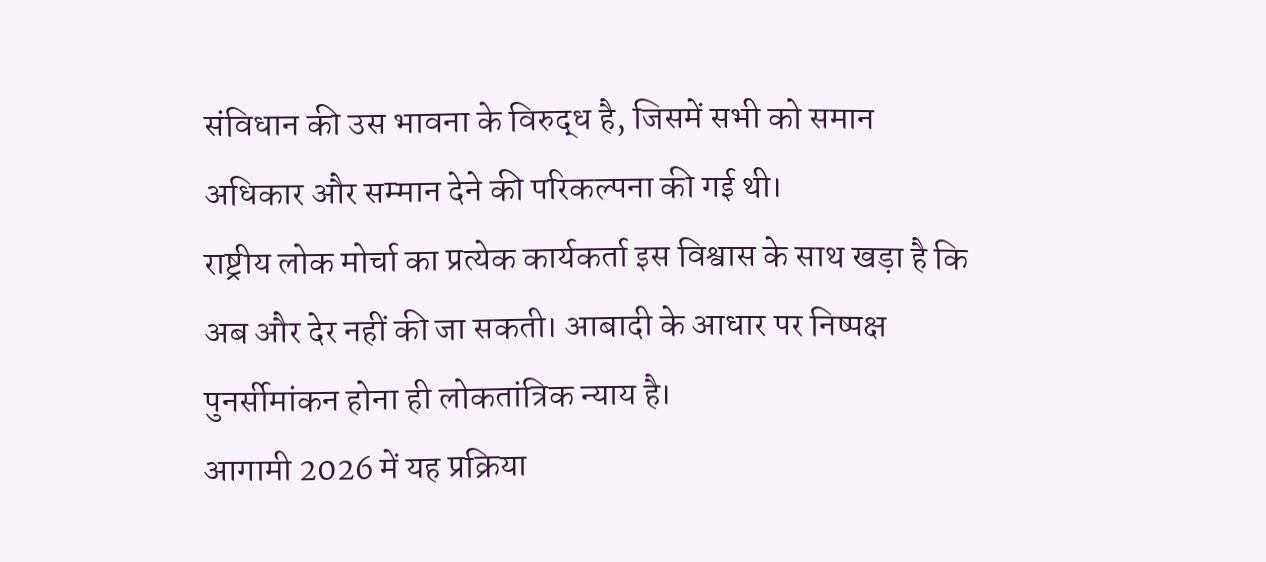संविधान की उस भावना के विरुद्ध है, जिसमें सभी को समान अधिकार और सम्मान देने की परिकल्पना की गई थी।
राष्ट्रीय लोक मोर्चा का प्रत्येक कार्यकर्ता इस विश्वास के साथ खड़ा है कि अब और देर नहीं की जा सकती। आबादी के आधार पर निष्पक्ष पुनर्सीमांकन होना ही लोकतांत्रिक न्याय है।
आगामी 2026 में यह प्रक्रिया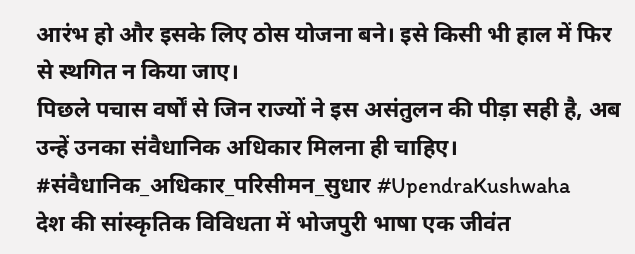आरंभ हो और इसके लिए ठोस योजना बने। इसे किसी भी हाल में फिर से स्थगित न किया जाए।
पिछले पचास वर्षों से जिन राज्यों ने इस असंतुलन की पीड़ा सही है, अब उन्हें उनका संवैधानिक अधिकार मिलना ही चाहिए।
#संवैधानिक_अधिकार_परिसीमन_सुधार #UpendraKushwaha
देश की सांस्कृतिक विविधता में भोजपुरी भाषा एक जीवंत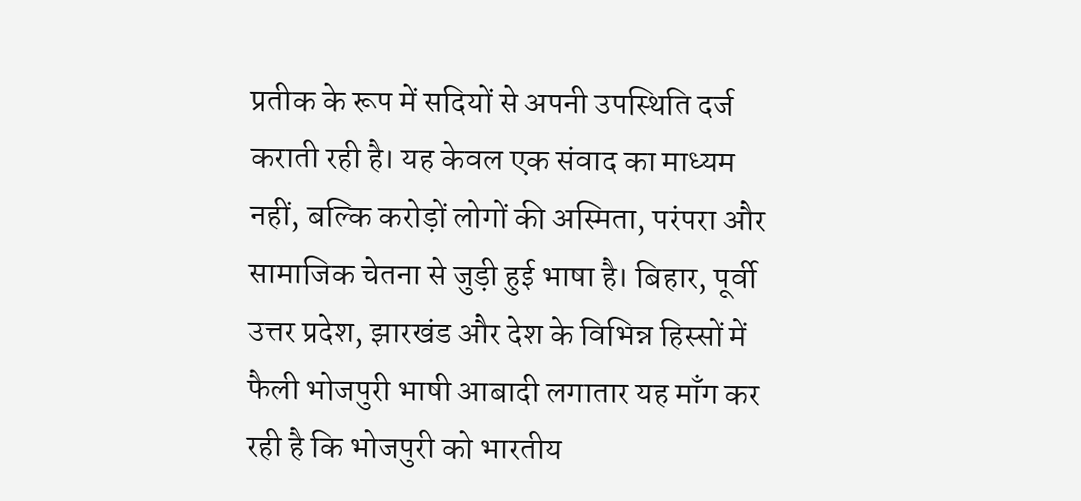प्रतीक के रूप में सदियों से अपनी उपस्थिति दर्ज कराती रही है। यह केवल एक संवाद का माध्यम नहीं, बल्कि करोड़ों लोगों की अस्मिता, परंपरा और सामाजिक चेतना से जुड़ी हुई भाषा है। बिहार, पूर्वी उत्तर प्रदेश, झारखंड और देश के विभिन्न हिस्सों में फैली भोजपुरी भाषी आबादी लगातार यह माँग कर रही है कि भोजपुरी को भारतीय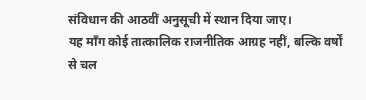संविधान की आठवीं अनुसूची में स्थान दिया जाए।
यह माँग कोई तात्कालिक राजनीतिक आग्रह नहीं, बल्कि वर्षों से चल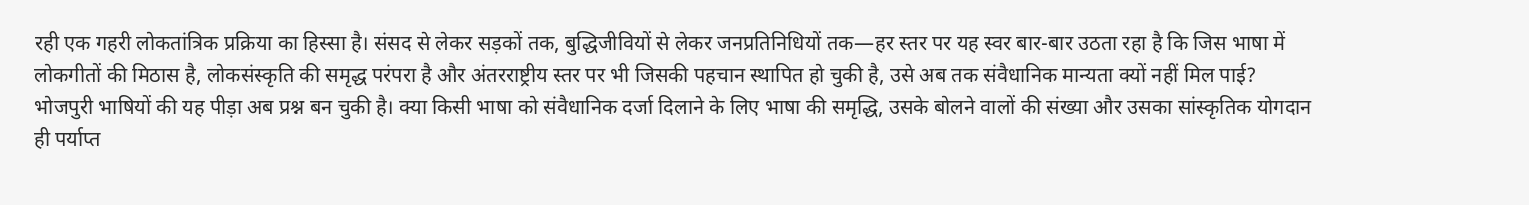रही एक गहरी लोकतांत्रिक प्रक्रिया का हिस्सा है। संसद से लेकर सड़कों तक, बुद्धिजीवियों से लेकर जनप्रतिनिधियों तक—हर स्तर पर यह स्वर बार-बार उठता रहा है कि जिस भाषा में लोकगीतों की मिठास है, लोकसंस्कृति की समृद्ध परंपरा है और अंतरराष्ट्रीय स्तर पर भी जिसकी पहचान स्थापित हो चुकी है, उसे अब तक संवैधानिक मान्यता क्यों नहीं मिल पाई?
भोजपुरी भाषियों की यह पीड़ा अब प्रश्न बन चुकी है। क्या किसी भाषा को संवैधानिक दर्जा दिलाने के लिए भाषा की समृद्धि, उसके बोलने वालों की संख्या और उसका सांस्कृतिक योगदान ही पर्याप्त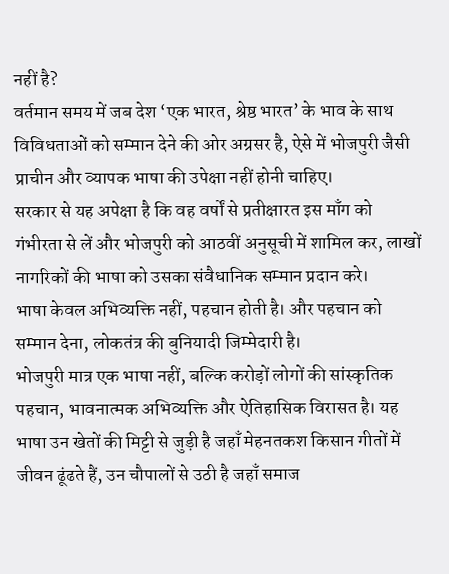नहीं है?
वर्तमान समय में जब देश ‘एक भारत, श्रेष्ठ भारत’ के भाव के साथ विविधताओं को सम्मान देने की ओर अग्रसर है, ऐसे में भोजपुरी जैसी प्राचीन और व्यापक भाषा की उपेक्षा नहीं होनी चाहिए।
सरकार से यह अपेक्षा है कि वह वर्षों से प्रतीक्षारत इस माँग को गंभीरता से लें और भोजपुरी को आठवीं अनुसूची में शामिल कर, लाखों नागरिकों की भाषा को उसका संवैधानिक सम्मान प्रदान करे।
भाषा केवल अभिव्यक्ति नहीं, पहचान होती है। और पहचान को सम्मान देना, लोकतंत्र की बुनियादी जिम्मेदारी है।
भोजपुरी मात्र एक भाषा नहीं, बल्कि करोड़ों लोगों की सांस्कृतिक पहचान, भावनात्मक अभिव्यक्ति और ऐतिहासिक विरासत है। यह भाषा उन खेतों की मिट्टी से जुड़ी है जहाँ मेहनतकश किसान गीतों में जीवन ढूंढते हैं, उन चौपालों से उठी है जहाँ समाज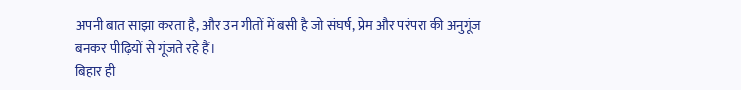अपनी बात साझा करता है, और उन गीतों में बसी है जो संघर्ष, प्रेम और परंपरा की अनुगूंज बनकर पीढ़ियों से गूंजते रहे हैं।
बिहार ही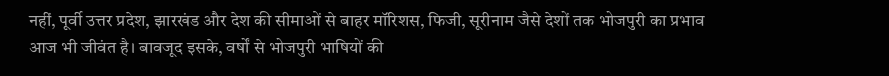नहीं, पूर्वी उत्तर प्रदेश, झारखंड और देश की सीमाओं से बाहर मॉरिशस, फिजी, सूरीनाम जैसे देशों तक भोजपुरी का प्रभाव आज भी जीवंत है। बावजूद इसके, वर्षों से भोजपुरी भाषियों की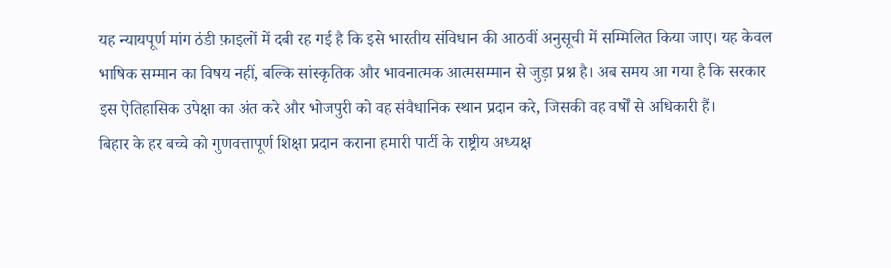यह न्यायपूर्ण मांग ठंडी फ़ाइलों में दबी रह गई है कि इसे भारतीय संविधान की आठवीं अनुसूची में सम्मिलित किया जाए। यह केवल भाषिक सम्मान का विषय नहीं, बल्कि सांस्कृतिक और भावनात्मक आत्मसम्मान से जुड़ा प्रश्न है। अब समय आ गया है कि सरकार इस ऐतिहासिक उपेक्षा का अंत करे और भोजपुरी को वह संवैधानिक स्थान प्रदान करे, जिसकी वह वर्षों से अधिकारी हैं।
बिहार के हर बच्चे को गुणवत्तापूर्ण शिक्षा प्रदान कराना हमारी पार्टी के राष्ट्रीय अध्यक्ष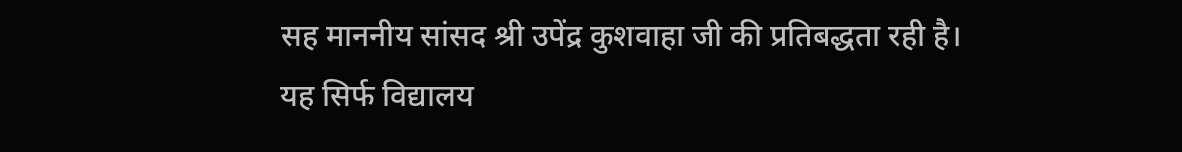सह माननीय सांसद श्री उपेंद्र कुशवाहा जी की प्रतिबद्धता रही है।
यह सिर्फ विद्यालय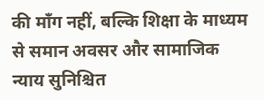की माँग नहीं, बल्कि शिक्षा के माध्यम से समान अवसर और सामाजिक न्याय सुनिश्चित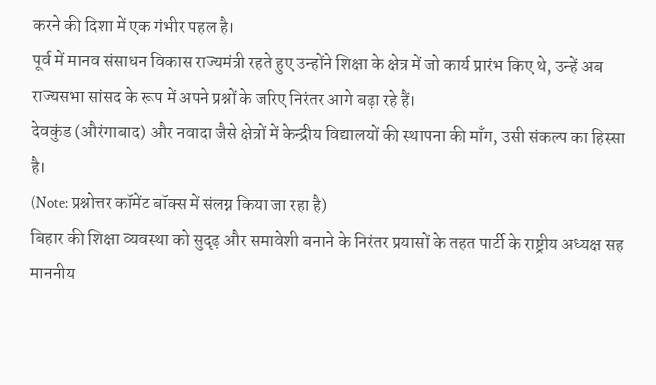करने की दिशा में एक गंभीर पहल है।
पूर्व में मानव संसाधन विकास राज्यमंत्री रहते हुए उन्होंने शिक्षा के क्षेत्र में जो कार्य प्रारंभ किए थे, उन्हें अब राज्यसभा सांसद के रूप में अपने प्रश्नों के जरिए निरंतर आगे बढ़ा रहे हैं।
देवकुंड (औरंगाबाद) और नवादा जैसे क्षेत्रों में केन्द्रीय विद्यालयों की स्थापना की माँग, उसी संकल्प का हिस्सा है।
(Note: प्रश्नोत्तर कॉमेंट बॉक्स में संलग्न किया जा रहा है)
बिहार की शिक्षा व्यवस्था को सुदृढ़ और समावेशी बनाने के निरंतर प्रयासों के तहत पार्टी के राष्ट्रीय अध्यक्ष सह माननीय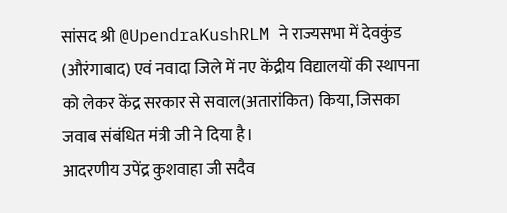सांसद श्री @UpendraKushRLM ने राज्यसभा में देवकुंड (औरंगाबाद) एवं नवादा जिले में नए केंद्रीय विद्यालयों की स्थापना को लेकर केंद्र सरकार से सवाल(अतारांकित) किया, जिसका जवाब संबंधित मंत्री जी ने दिया है।
आदरणीय उपेंद्र कुशवाहा जी सदैव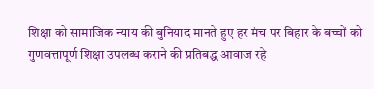शिक्षा को सामाजिक न्याय की बुनियाद मानते हुए हर मंच पर बिहार के बच्चों को गुणवत्तापूर्ण शिक्षा उपलब्ध कराने की प्रतिबद्ध आवाज रहे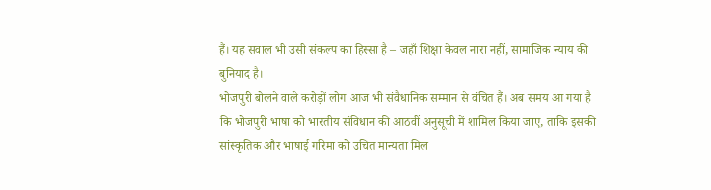हैं। यह सवाल भी उसी संकल्प का हिस्सा है – जहाँ शिक्षा केवल नारा नहीं, सामाजिक न्याय की बुनियाद है।
भोजपुरी बोलने वाले करोड़ों लोग आज भी संवैधानिक सम्मान से वंचित हैं। अब समय आ गया है कि भोजपुरी भाषा को भारतीय संविधान की आठवीं अनुसूची में शामिल किया जाए, ताकि इसकी सांस्कृतिक और भाषाई गरिमा को उचित मान्यता मिल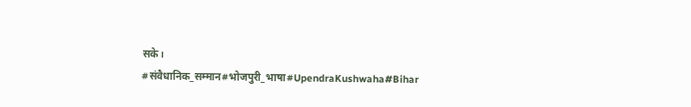सके।
#संवैधानिक_सम्मान#भोजपुरी_भाषा#UpendraKushwaha#Bihar